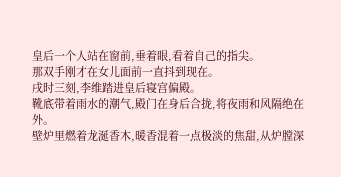皇后一个人站在窗前,垂着眼,看着自己的指尖。
那双手刚才在女儿面前一直抖到现在。
戌时三刻,李维踏进皇后寝宫偏殿。
靴底带着雨水的潮气,殿门在身后合拢,将夜雨和风隔绝在外。
壁炉里燃着龙涎香木,暖香混着一点极淡的焦甜,从炉膛深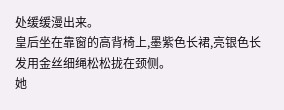处缓缓漫出来。
皇后坐在靠窗的高背椅上,墨紫色长裙,亮银色长发用金丝细绳松松拢在颈侧。
她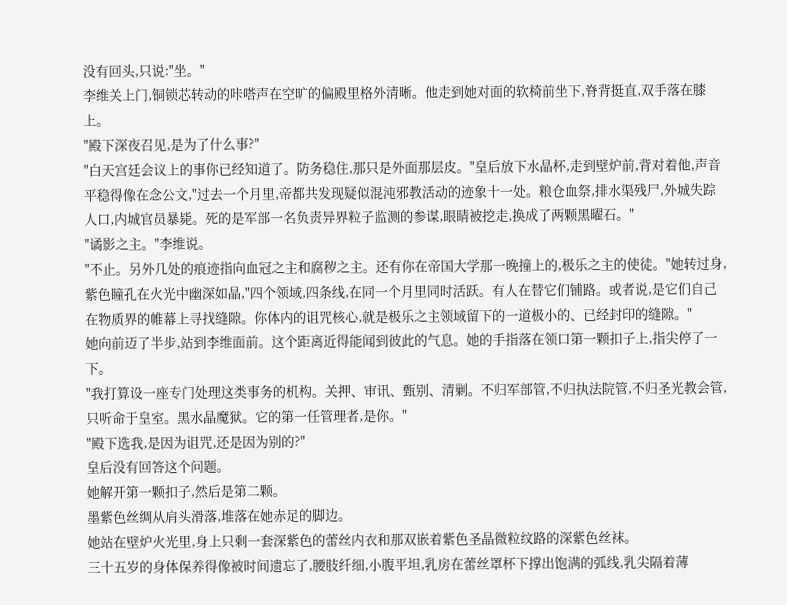没有回头,只说:"坐。"
李维关上门,铜锁芯转动的咔嗒声在空旷的偏殿里格外清晰。他走到她对面的软椅前坐下,脊背挺直,双手落在膝上。
"殿下深夜召见,是为了什么事?"
"白天宫廷会议上的事你已经知道了。防务稳住,那只是外面那层皮。"皇后放下水晶杯,走到壁炉前,背对着他,声音平稳得像在念公文,"过去一个月里,帝都共发现疑似混沌邪教活动的迹象十一处。粮仓血祭,排水渠残尸,外城失踪人口,内城官员暴毙。死的是军部一名负责异界粒子监测的参谋,眼睛被挖走,换成了两颗黑曜石。"
"谲影之主。"李维说。
"不止。另外几处的痕迹指向血冠之主和腐秽之主。还有你在帝国大学那一晚撞上的,极乐之主的使徒。"她转过身,紫色瞳孔在火光中幽深如晶,"四个领域,四条线,在同一个月里同时活跃。有人在替它们铺路。或者说,是它们自己在物质界的帷幕上寻找缝隙。你体内的诅咒核心,就是极乐之主领域留下的一道极小的、已经封印的缝隙。"
她向前迈了半步,站到李维面前。这个距离近得能闻到彼此的气息。她的手指落在领口第一颗扣子上,指尖停了一下。
"我打算设一座专门处理这类事务的机构。关押、审讯、甄别、清剿。不归军部管,不归执法院管,不归圣光教会管,只听命于皇室。黑水晶魔狱。它的第一任管理者,是你。"
"殿下选我,是因为诅咒,还是因为别的?"
皇后没有回答这个问题。
她解开第一颗扣子,然后是第二颗。
墨紫色丝绸从肩头滑落,堆落在她赤足的脚边。
她站在壁炉火光里,身上只剩一套深紫色的蕾丝内衣和那双嵌着紫色圣晶微粒纹路的深紫色丝袜。
三十五岁的身体保养得像被时间遗忘了,腰肢纤细,小腹平坦,乳房在蕾丝罩杯下撑出饱满的弧线,乳尖隔着薄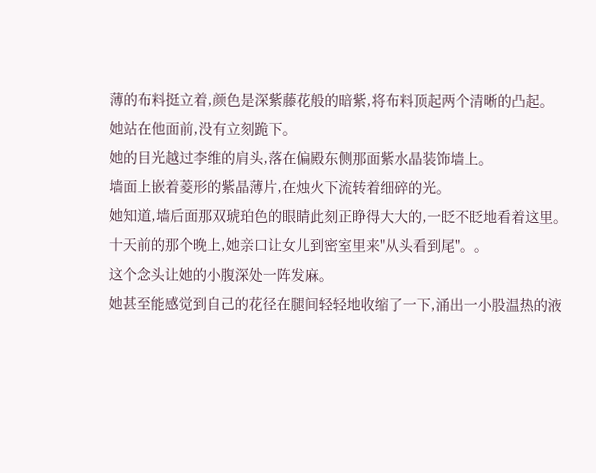薄的布料挺立着,颜色是深紫藤花般的暗紫,将布料顶起两个清晰的凸起。
她站在他面前,没有立刻跪下。
她的目光越过李维的肩头,落在偏殿东侧那面紫水晶装饰墙上。
墙面上嵌着菱形的紫晶薄片,在烛火下流转着细碎的光。
她知道,墙后面那双琥珀色的眼睛此刻正睁得大大的,一眨不眨地看着这里。
十天前的那个晚上,她亲口让女儿到密室里来"从头看到尾"。。
这个念头让她的小腹深处一阵发麻。
她甚至能感觉到自己的花径在腿间轻轻地收缩了一下,涌出一小股温热的液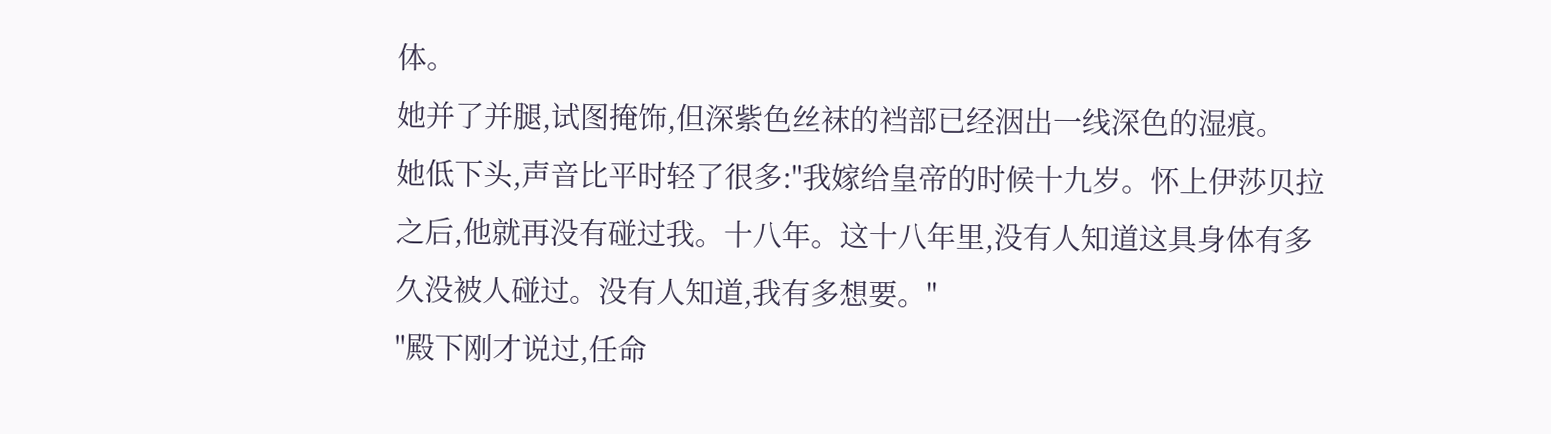体。
她并了并腿,试图掩饰,但深紫色丝袜的裆部已经洇出一线深色的湿痕。
她低下头,声音比平时轻了很多:"我嫁给皇帝的时候十九岁。怀上伊莎贝拉之后,他就再没有碰过我。十八年。这十八年里,没有人知道这具身体有多久没被人碰过。没有人知道,我有多想要。"
"殿下刚才说过,任命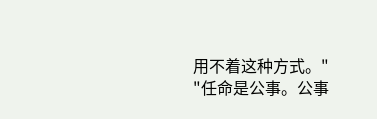用不着这种方式。"
"任命是公事。公事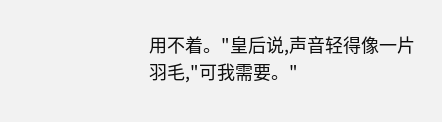用不着。"皇后说,声音轻得像一片羽毛,"可我需要。"